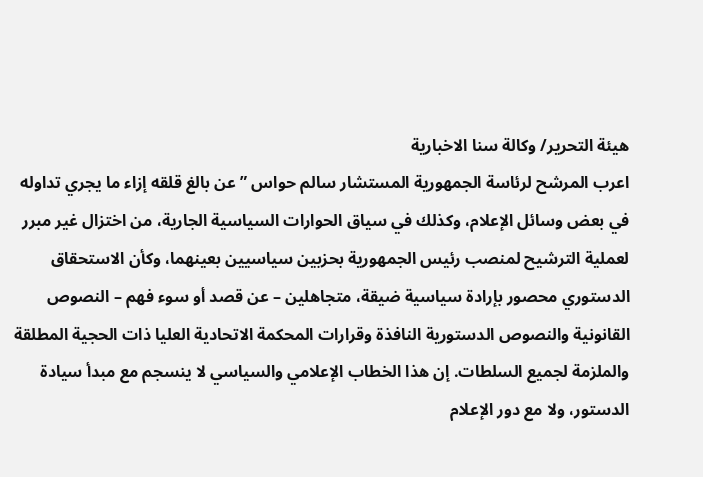هيئة التحرير/ وكالة سنا الاخبارية
اعرب المرشح لرئاسة الجمهورية المستشار سالم حواس ” عن بالغ قلقه إزاء ما يجري تداوله في بعض وسائل الإعلام، وكذلك في سياق الحوارات السياسية الجارية، من اختزال غير مبرر لعملية الترشيح لمنصب رئيس الجمهورية بحزبين سياسيين بعينهما، وكأن الاستحقاق الدستوري محصور بإرادة سياسية ضيقة، متجاهلين – عن قصد أو سوء فهم – النصوص القانونية والنصوص الدستورية النافذة وقرارات المحكمة الاتحادية العليا ذات الحجية المطلقة والملزمة لجميع السلطات. إن هذا الخطاب الإعلامي والسياسي لا ينسجم مع مبدأ سيادة الدستور، ولا مع دور الإعلام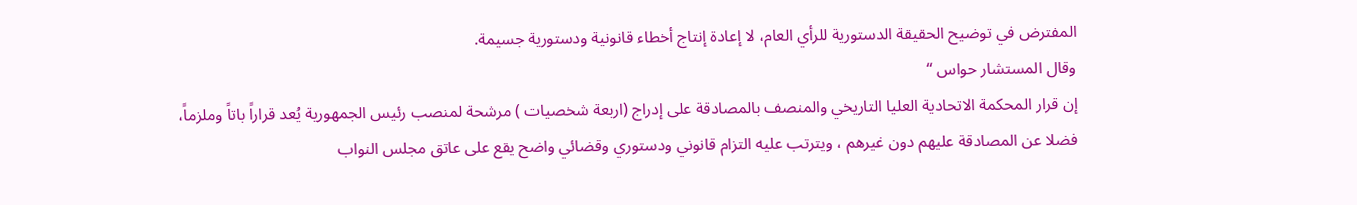المفترض في توضيح الحقيقة الدستورية للرأي العام، لا إعادة إنتاج أخطاء قانونية ودستورية جسيمة.
وقال المستشار حواس “
إن قرار المحكمة الاتحادية العليا التاريخي والمنصف بالمصادقة على إدراج (اربعة شخصيات ) مرشحة لمنصب رئيس الجمهورية يُعد قراراً باتاً وملزماً، فضلا عن المصادقة عليهم دون غيرهم ، ويترتب عليه التزام قانوني ودستوري وقضائي واضح يقع على عاتق مجلس النواب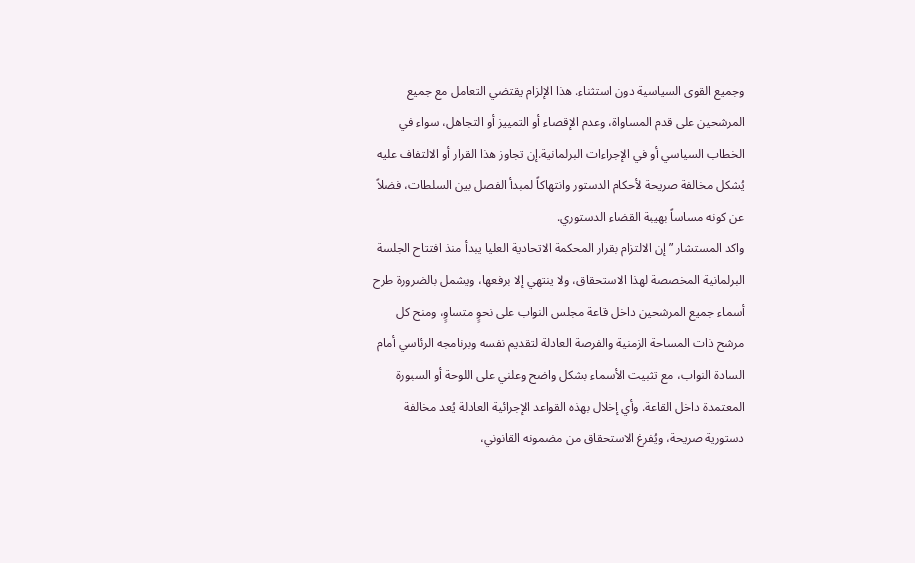وجميع القوى السياسية دون استثناء. هذا الإلزام يقتضي التعامل مع جميع المرشحين على قدم المساواة، وعدم الإقصاء أو التمييز أو التجاهل، سواء في الخطاب السياسي أو في الإجراءات البرلمانية.إن تجاوز هذا القرار أو الالتفاف عليه يُشكل مخالفة صريحة لأحكام الدستور وانتهاكاً لمبدأ الفصل بين السلطات، فضلاً عن كونه مساساً بهيبة القضاء الدستوري.
واكد المستشار ” إن الالتزام بقرار المحكمة الاتحادية العليا يبدأ منذ افتتاح الجلسة البرلمانية المخصصة لهذا الاستحقاق، ولا ينتهي إلا برفعها، ويشمل بالضرورة طرح أسماء جميع المرشحين داخل قاعة مجلس النواب على نحوٍ متساوٍ، ومنح كل مرشح ذات المساحة الزمنية والفرصة العادلة لتقديم نفسه وبرنامجه الرئاسي أمام السادة النواب، مع تثبيت الأسماء بشكل واضح وعلني على اللوحة أو السبورة المعتمدة داخل القاعة. وأي إخلال بهذه القواعد الإجرائية العادلة يُعد مخالفة دستورية صريحة، ويُفرغ الاستحقاق من مضمونه القانوني،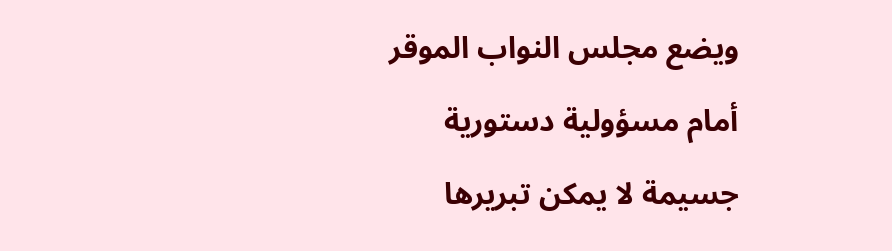ويضع مجلس النواب الموقر أمام مسؤولية دستورية جسيمة لا يمكن تبريرها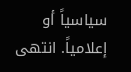سياسياً أو إعلامياً. انتهى